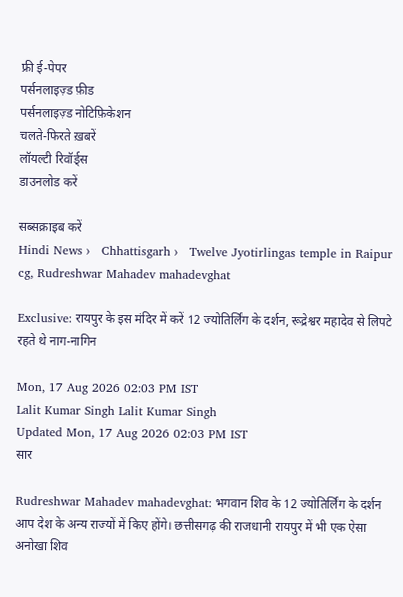फ्री ई-पेपर
पर्सनलाइज़्ड फ़ीड
पर्सनलाइज़्ड नोटिफ़िकेशन
चलते-फिरते ख़बरें
लॉयल्टी रिवॉर्ड्स
डाउनलोड करें

सब्सक्राइब करें
Hindi News ›   Chhattisgarh ›   Twelve Jyotirlingas temple in Raipur cg, Rudreshwar Mahadev mahadevghat

Exclusive: रायपुर के इस मंदिर में करें 12 ज्योतिर्लिंग के दर्शन, रूद्रेश्वर महादेव से लिपटे रहते थे नाग-नागिन

Mon, 17 Aug 2026 02:03 PM IST
Lalit Kumar Singh Lalit Kumar Singh
Updated Mon, 17 Aug 2026 02:03 PM IST
सार

Rudreshwar Mahadev mahadevghat: भगवान शिव के 12 ज्योतिर्लिंग के दर्शन आप देश के अन्य राज्यों में किए होंगे। छत्तीसगढ़ की राजधानी रायपुर में भी एक ऐसा अनोखा शिव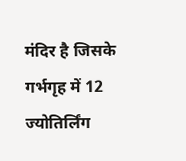मंदिर है जिसके गर्भगृह में 12 ज्योतिर्लिंग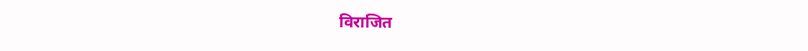विराजित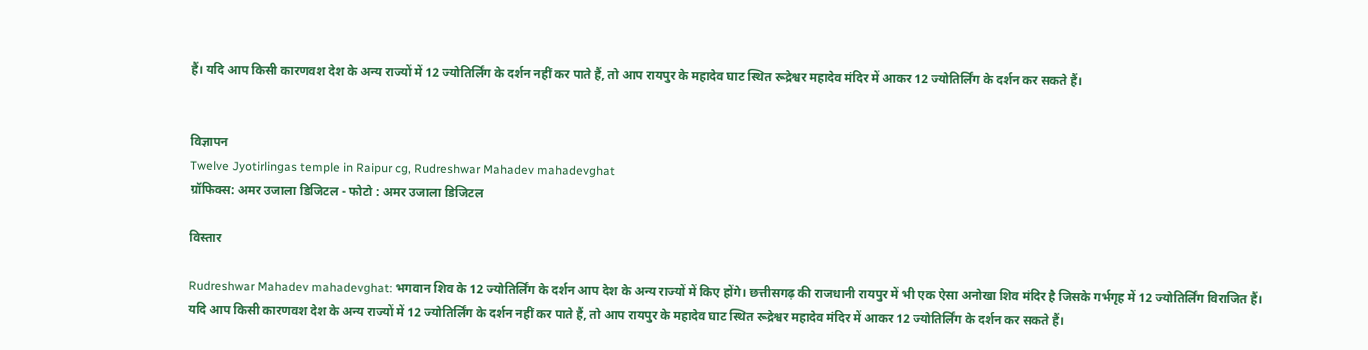हैं। यदि आप किसी कारणवश देश के अन्य राज्यों में 12 ज्योतिर्लिंग के दर्शन नहीं कर पाते हैं, तो आप रायपुर के महादेव घाट स्थित रूद्रेश्वर महादेव मंदिर में आकर 12 ज्योतिर्लिंग के दर्शन कर सकते हैं।


विज्ञापन
Twelve Jyotirlingas temple in Raipur cg, Rudreshwar Mahadev mahadevghat
ग्रॉफिक्स: अमर उजाला डिजिटल - फोटो : अमर उजाला डिजिटल

विस्तार

Rudreshwar Mahadev mahadevghat: भगवान शिव के 12 ज्योतिर्लिंग के दर्शन आप देश के अन्य राज्यों में किए होंगे। छत्तीसगढ़ की राजधानी रायपुर में भी एक ऐसा अनोखा शिव मंदिर है जिसके गर्भगृह में 12 ज्योतिर्लिंग विराजित हैं। यदि आप किसी कारणवश देश के अन्य राज्यों में 12 ज्योतिर्लिंग के दर्शन नहीं कर पाते हैं, तो आप रायपुर के महादेव घाट स्थित रूद्रेश्वर महादेव मंदिर में आकर 12 ज्योतिर्लिंग के दर्शन कर सकते हैं।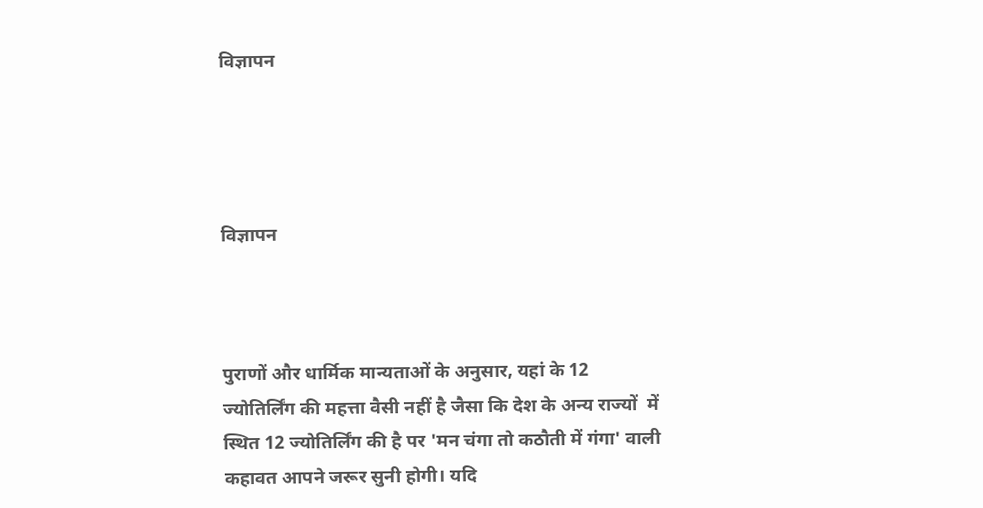विज्ञापन




विज्ञापन



पुराणों और धार्मिक मान्यताओं के अनुसार, यहां के 12 ज्योतिर्लिंग की महत्ता वैसी नहीं है जैसा कि देश के अन्य राज्यों  में स्थित 12 ज्योतिर्लिंग की है पर 'मन चंगा तो कठौती में गंगा' वाली कहावत आपने जरूर सुनी होगी। यदि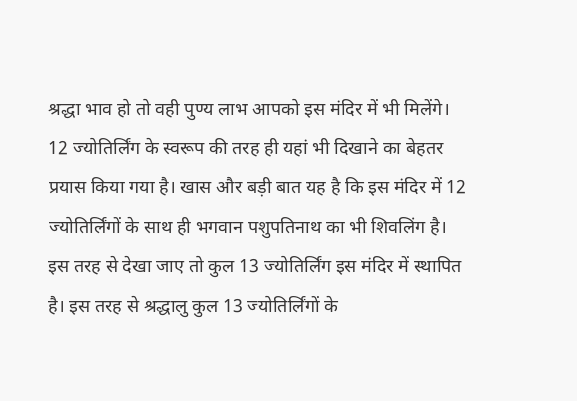श्रद्धा भाव हो तो वही पुण्य लाभ आपको इस मंदिर में भी मिलेंगे। 12 ज्योतिर्लिंग के स्वरूप की तरह ही यहां भी दिखाने का बेहतर प्रयास किया गया है। खास और बड़ी बात यह है कि इस मंदिर में 12 ज्योतिर्लिंगों के साथ ही भगवान पशुपतिनाथ का भी शिवलिंग है। इस तरह से देखा जाए तो कुल 13 ज्योतिर्लिंग इस मंदिर में स्थापित है। इस तरह से श्रद्धालु कुल 13 ज्योतिर्लिंगों के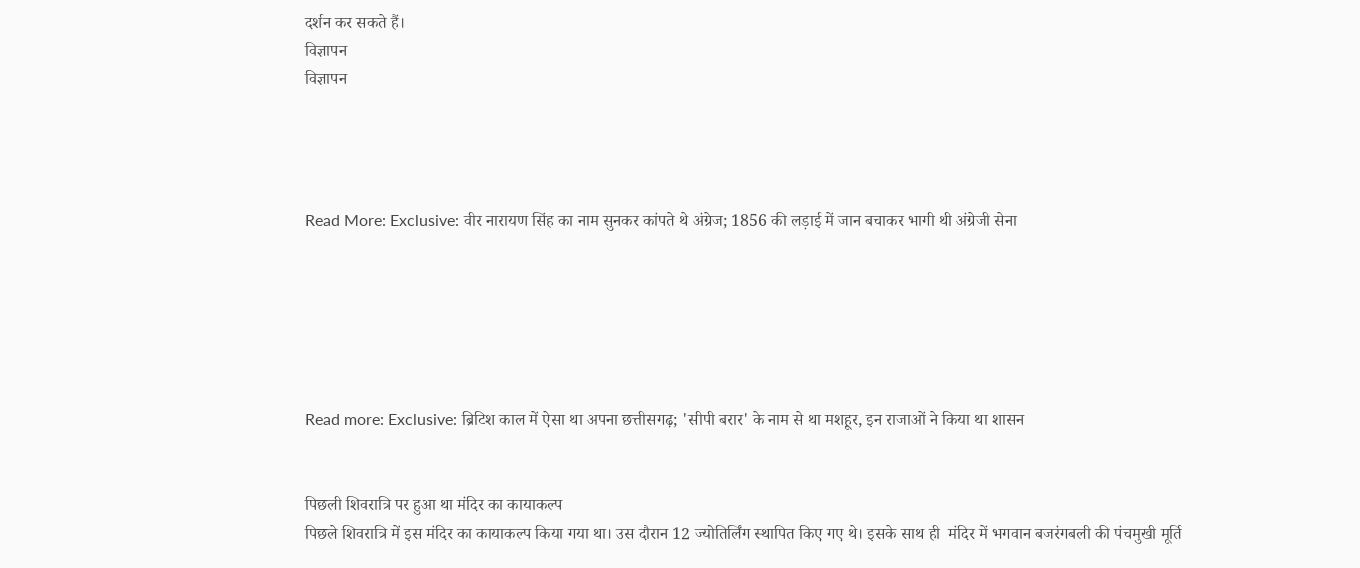दर्शन कर सकते हैं।
विज्ञापन
विज्ञापन




Read More: Exclusive: वीर नारायण सिंह का नाम सुनकर कांपते थे अंग्रेज; 1856 की लड़ाई में जान बचाकर भागी थी अंग्रेजी सेना






Read more: Exclusive: ब्रिटिश काल में ऐसा था अपना छत्तीसगढ़; 'सीपी बरार' के नाम से था मशहूर, इन राजाओं ने किया था शासन


पिछली शिवरात्रि पर हुआ था मंदिर का कायाकल्प
पिछले शिवरात्रि में इस मंदिर का कायाकल्प किया गया था। उस दौरान 12 ज्योतिर्लिंग स्थापित किए गए थे। इसके साथ ही  मंदिर में भगवान बजरंगबली की पंचमुखी मूर्ति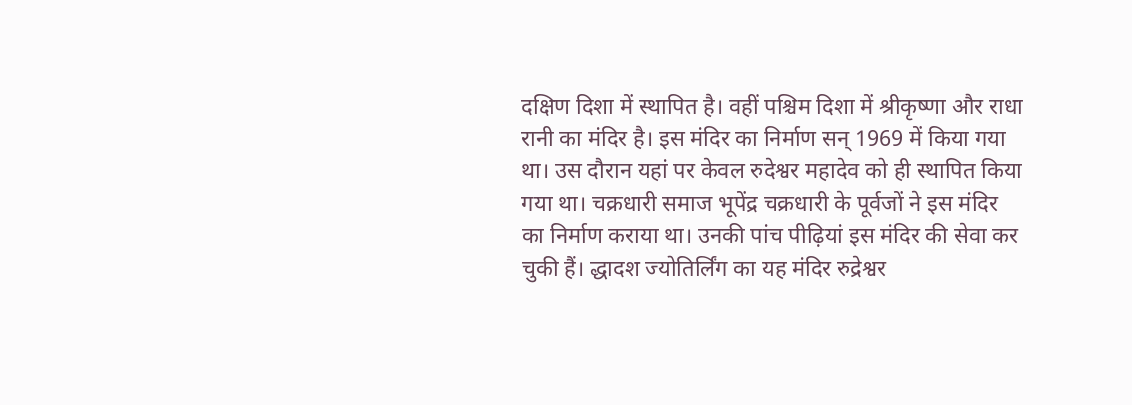दक्षिण दिशा में स्थापित है। वहीं पश्चिम दिशा में श्रीकृष्णा और राधा रानी का मंदिर है। इस मंदिर का निर्माण सन् 1969 में किया गया था। उस दौरान यहां पर केवल रुदेश्वर महादेव को ही स्थापित किया गया था। चक्रधारी समाज भूपेंद्र चक्रधारी के पूर्वजों ने इस मंदिर का निर्माण कराया था। उनकी पांच पीढ़ियां इस मंदिर की सेवा कर चुकी हैं। द्धादश ज्योतिर्लिंग का यह मंदिर रुद्रेश्वर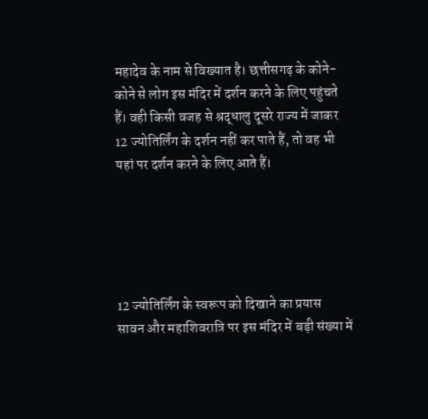महादेव के नाम से विख्यात है। छत्तीसगढ़ के कोने-कोने से लोग इस मंदिर में दर्शन करने के लिए पहुंचते हैं। वही किसी वजह से श्रद्धालु दूसरे राज्य में जाकर 12 ज्योतिर्लिंग के दर्शन नहीं कर पाते हैं, तो वह भी यहां पर दर्शन करने के लिए आते हैं।





12 ज्योतिर्लिंग के स्वरूप को दिखाने का प्रयास
सावन और महाशिवरात्रि पर इस मंदिर में बड़ी संख्या में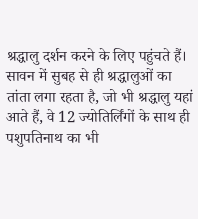श्रद्धालु दर्शन करने के लिए पहुंचते हैं। सावन में सुबह से ही श्रद्धालुओं का तांता लगा रहता है, जो भी श्रद्धालु यहां आते हैं, वे 12 ज्योतिर्लिंगों के साथ ही पशुपतिनाथ का भी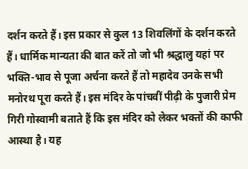दर्शन करते हैं। इस प्रकार से कुल 13 शिवलिंगों के दर्शन करते हैं। धार्मिक मान्यता की बात करें तो जो भी श्रद्धालु यहां पर भक्ति-भाव से पूजा अर्चना करते हैं तो महादेव उनके सभी मनोरथ पूरा करते हैं। इस मंदिर के पांचवीं पीढ़ी के पुजारी प्रेम गिरी गोस्वामी बताते हैं कि इस मंदिर को लेकर भक्तों की काफी आस्था है। यह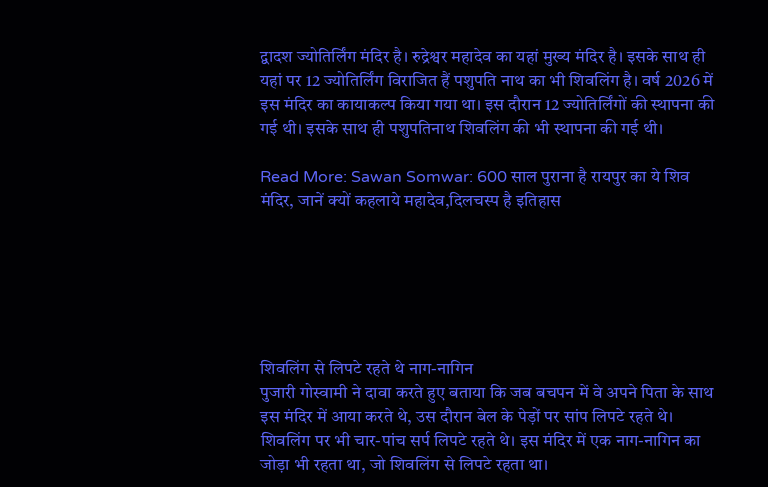द्वादश ज्योतिर्लिंग मंदिर है। रुद्रेश्वर महादेव का यहां मुख्य मंदिर है। इसके साथ ही यहां पर 12 ज्योतिर्लिंग विराजित हैं पशुपति नाथ का भी शिवलिंग है। वर्ष 2026 में इस मंदिर का कायाकल्प किया गया था। इस दौरान 12 ज्योतिर्लिंगों की स्थापना की गई थी। इसके साथ ही पशुपतिनाथ शिवलिंग की भी स्थापना की गई थी।

Read More: Sawan Somwar: 600 साल पुराना है रायपुर का ये शिव मंदिर, जानें क्यों कहलाये महादेव,दिलचस्प है इतिहास






शिवलिंग से लिपटे रहते थे नाग-नागिन
पुजारी गोस्वामी ने दावा करते हुए बताया कि जब बचपन में वे अपने पिता के साथ इस मंदिर में आया करते थे, उस दौरान बेल के पेड़ों पर सांप लिपटे रहते थे। शिवलिंग पर भी चार-पांच सर्प लिपटे रहते थे। इस मंदिर में एक नाग-नागिन का जोड़ा भी रहता था, जो शिवलिंग से लिपटे रहता था।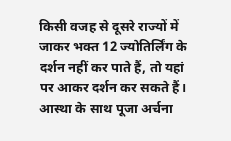किसी वजह से दूसरे राज्यों में जाकर भक्त 12 ज्योतिर्लिंग के दर्शन नहीं कर पाते हैं, तो यहां पर आकर दर्शन कर सकते हैं। आस्था के साथ पूजा अर्चना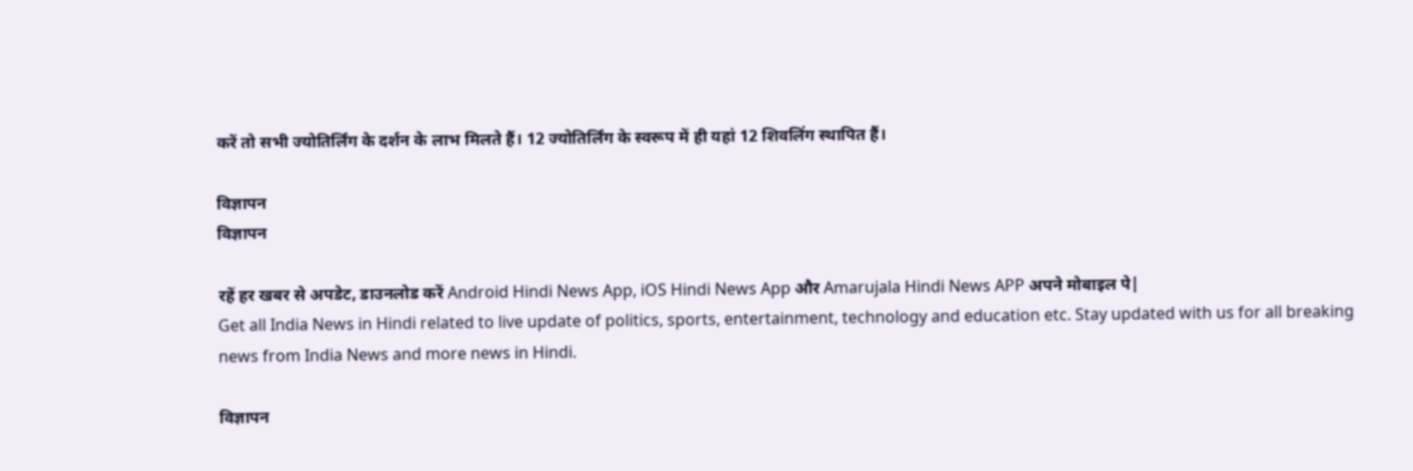करें तो सभी ज्योतिर्लिंग के दर्शन के लाभ मिलते हैं। 12 ज्योतिर्लिंग के स्वरूप में ही यहां 12 शिवलिंग स्थापित हैं।

विज्ञापन
विज्ञापन

रहें हर खबर से अपडेट, डाउनलोड करें Android Hindi News App, iOS Hindi News App और Amarujala Hindi News APP अपने मोबाइल पे|
Get all India News in Hindi related to live update of politics, sports, entertainment, technology and education etc. Stay updated with us for all breaking news from India News and more news in Hindi.

विज्ञापन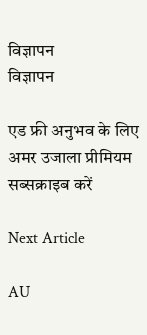विज्ञापन
विज्ञापन

एड फ्री अनुभव के लिए अमर उजाला प्रीमियम सब्सक्राइब करें

Next Article

AU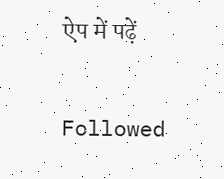ऐप में पढ़ें

Followed